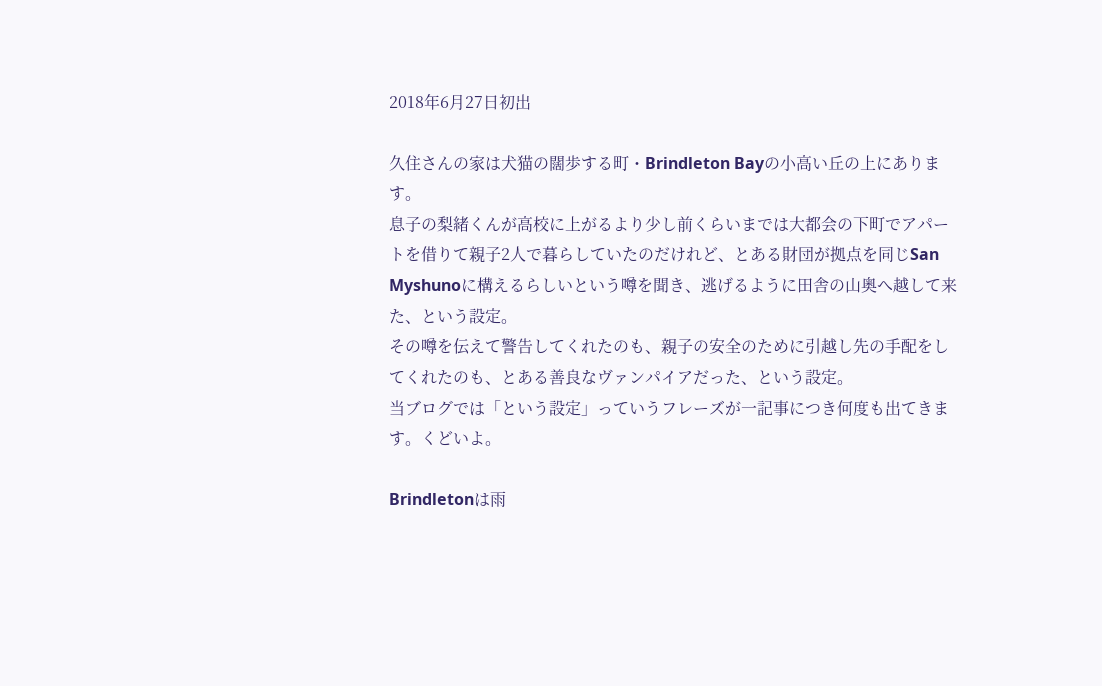2018年6月27日初出

久住さんの家は犬猫の闊歩する町・Brindleton Bayの小高い丘の上にあります。
息子の梨緒くんが高校に上がるより少し前くらいまでは大都会の下町でアパートを借りて親子2人で暮らしていたのだけれど、とある財団が拠点を同じSan Myshunoに構えるらしいという噂を聞き、逃げるように田舎の山奥へ越して来た、という設定。
その噂を伝えて警告してくれたのも、親子の安全のために引越し先の手配をしてくれたのも、とある善良なヴァンパイアだった、という設定。
当ブログでは「という設定」っていうフレーズが一記事につき何度も出てきます。くどいよ。

Brindletonは雨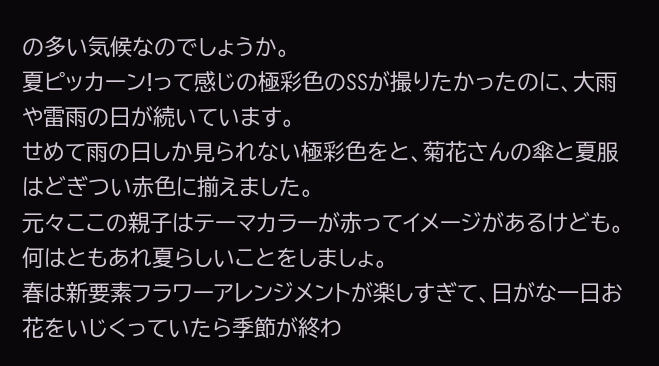の多い気候なのでしょうか。
夏ピッカーン!って感じの極彩色のSSが撮りたかったのに、大雨や雷雨の日が続いています。
せめて雨の日しか見られない極彩色をと、菊花さんの傘と夏服はどぎつい赤色に揃えました。
元々ここの親子はテーマカラーが赤ってイメージがあるけども。
何はともあれ夏らしいことをしましょ。
春は新要素フラワーアレンジメントが楽しすぎて、日がな一日お花をいじくっていたら季節が終わ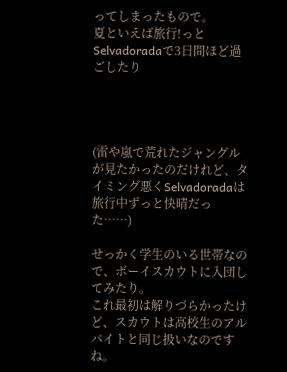ってしまったもので。
夏といえば旅行!っとSelvadoradaで3日間ほど過ごしたり




(雷や嵐で荒れたジャングルが見たかったのだけれど、タイミング悪くSelvadoradaは旅行中ずっと快晴だった……)

せっかく学生のいる世帯なので、ボーイスカウトに入団してみたり。
これ最初は解りづらかったけど、スカウトは高校生のアルバイトと同じ扱いなのですね。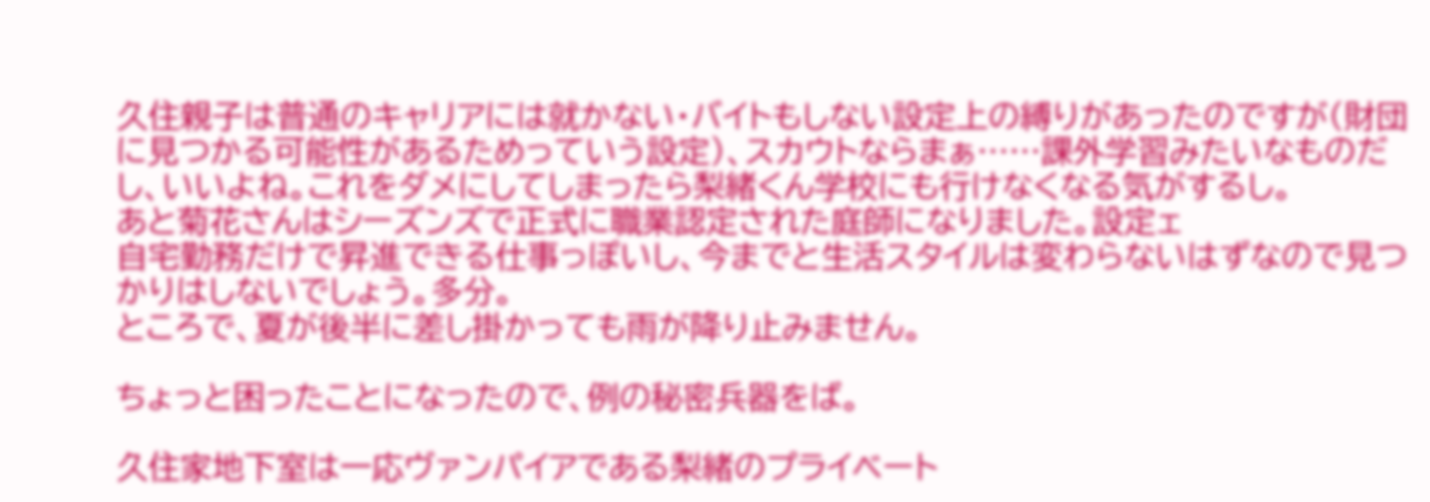久住親子は普通のキャリアには就かない・バイトもしない設定上の縛りがあったのですが(財団に見つかる可能性があるためっていう設定)、スカウトならまぁ……課外学習みたいなものだし、いいよね。これをダメにしてしまったら梨緒くん学校にも行けなくなる気がするし。
あと菊花さんはシーズンズで正式に職業認定された庭師になりました。設定ェ
自宅勤務だけで昇進できる仕事っぽいし、今までと生活スタイルは変わらないはずなので見つかりはしないでしょう。多分。
ところで、夏が後半に差し掛かっても雨が降り止みません。

ちょっと困ったことになったので、例の秘密兵器をば。

久住家地下室は一応ヴァンパイアである梨緒のプライベート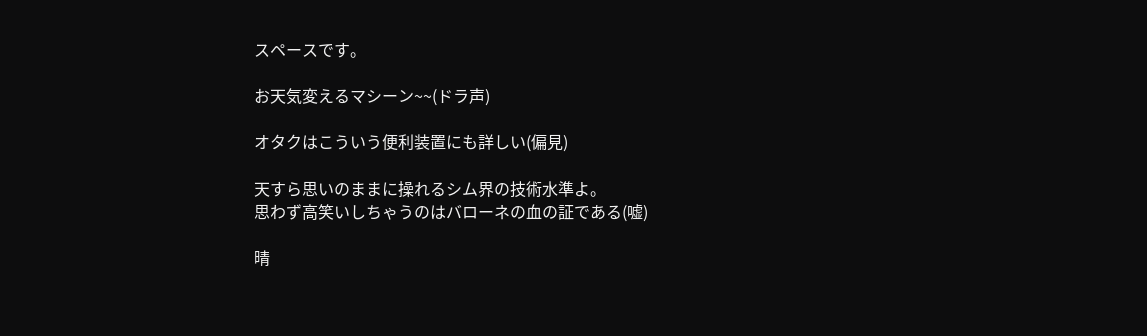スペースです。

お天気変えるマシーン~~(ドラ声)

オタクはこういう便利装置にも詳しい(偏見)

天すら思いのままに操れるシム界の技術水準よ。
思わず高笑いしちゃうのはバローネの血の証である(嘘)

晴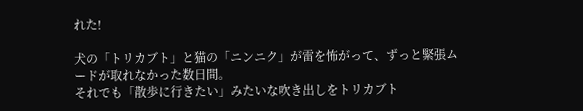れた!

犬の「トリカブト」と猫の「ニンニク」が雷を怖がって、ずっと緊張ムードが取れなかった数日間。
それでも「散歩に行きたい」みたいな吹き出しをトリカブト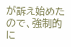が訴え始めたので、強制的に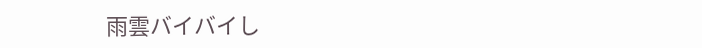雨雲バイバイし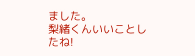ました。
梨緒くんいいことしたね!